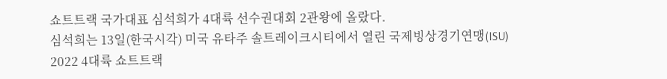쇼트트랙 국가대표 심석희가 4대륙 선수권대회 2관왕에 올랐다.
심석희는 13일(한국시각) 미국 유타주 솔트레이크시티에서 열린 국제빙상경기연맹(ISU) 2022 4대륙 쇼트트랙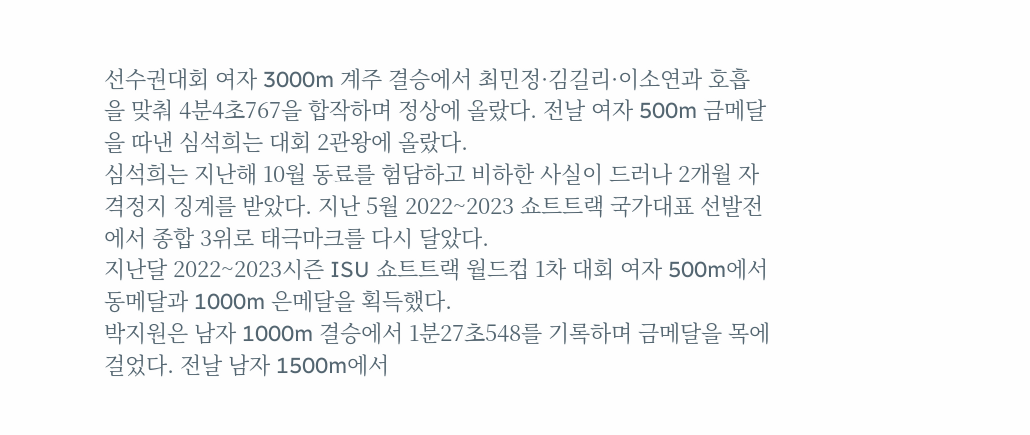선수권대회 여자 3000m 계주 결승에서 최민정·김길리·이소연과 호흡을 맞춰 4분4초767을 합작하며 정상에 올랐다. 전날 여자 500m 금메달을 따낸 심석희는 대회 2관왕에 올랐다.
심석희는 지난해 10월 동료를 험담하고 비하한 사실이 드러나 2개월 자격정지 징계를 받았다. 지난 5월 2022~2023 쇼트트랙 국가대표 선발전에서 종합 3위로 태극마크를 다시 달았다.
지난달 2022~2023시즌 ISU 쇼트트랙 월드컵 1차 대회 여자 500m에서 동메달과 1000m 은메달을 획득했다.
박지원은 남자 1000m 결승에서 1분27초548를 기록하며 금메달을 목에 걸었다. 전날 남자 1500m에서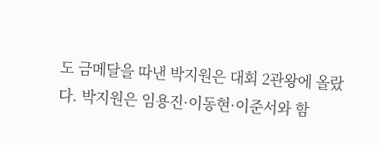도 금메달을 따낸 박지원은 대회 2관왕에 올랐다. 박지원은 임용진·이동현·이준서와 함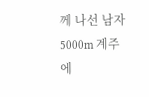께 나선 남자 5000m 계주에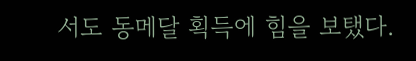서도 동메달 획득에 힘을 보탰다.